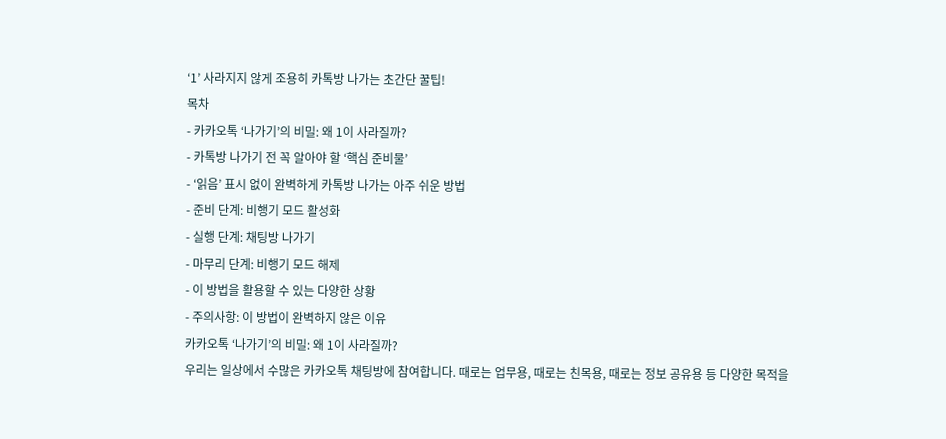‘1’ 사라지지 않게 조용히 카톡방 나가는 초간단 꿀팁!
목차
- 카카오톡 ‘나가기’의 비밀: 왜 1이 사라질까?
- 카톡방 나가기 전 꼭 알아야 할 ‘핵심 준비물’
- ‘읽음’ 표시 없이 완벽하게 카톡방 나가는 아주 쉬운 방법
- 준비 단계: 비행기 모드 활성화
- 실행 단계: 채팅방 나가기
- 마무리 단계: 비행기 모드 해제
- 이 방법을 활용할 수 있는 다양한 상황
- 주의사항: 이 방법이 완벽하지 않은 이유
카카오톡 ‘나가기’의 비밀: 왜 1이 사라질까?
우리는 일상에서 수많은 카카오톡 채팅방에 참여합니다. 때로는 업무용, 때로는 친목용, 때로는 정보 공유용 등 다양한 목적을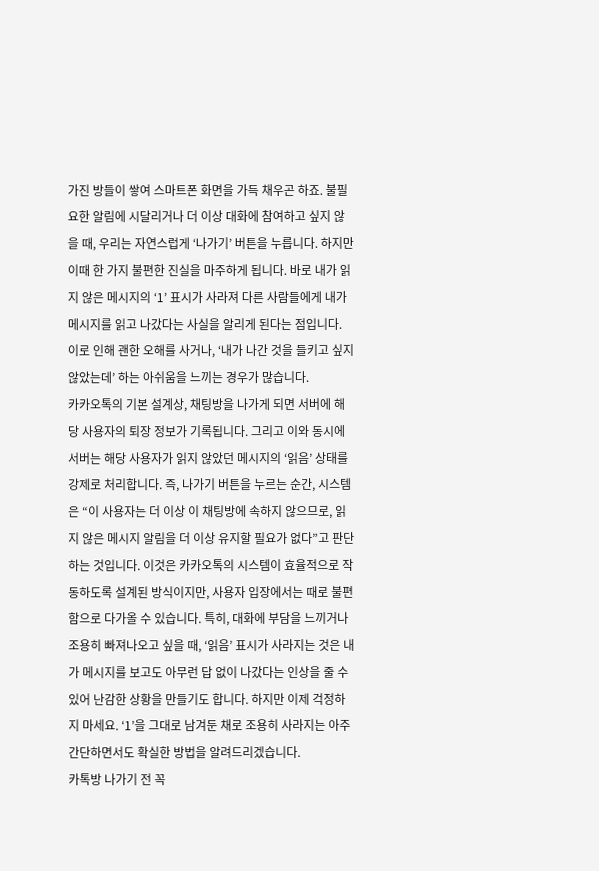가진 방들이 쌓여 스마트폰 화면을 가득 채우곤 하죠. 불필요한 알림에 시달리거나 더 이상 대화에 참여하고 싶지 않을 때, 우리는 자연스럽게 ‘나가기’ 버튼을 누릅니다. 하지만 이때 한 가지 불편한 진실을 마주하게 됩니다. 바로 내가 읽지 않은 메시지의 ‘1’ 표시가 사라져 다른 사람들에게 내가 메시지를 읽고 나갔다는 사실을 알리게 된다는 점입니다. 이로 인해 괜한 오해를 사거나, ‘내가 나간 것을 들키고 싶지 않았는데’ 하는 아쉬움을 느끼는 경우가 많습니다.
카카오톡의 기본 설계상, 채팅방을 나가게 되면 서버에 해당 사용자의 퇴장 정보가 기록됩니다. 그리고 이와 동시에 서버는 해당 사용자가 읽지 않았던 메시지의 ‘읽음’ 상태를 강제로 처리합니다. 즉, 나가기 버튼을 누르는 순간, 시스템은 “이 사용자는 더 이상 이 채팅방에 속하지 않으므로, 읽지 않은 메시지 알림을 더 이상 유지할 필요가 없다”고 판단하는 것입니다. 이것은 카카오톡의 시스템이 효율적으로 작동하도록 설계된 방식이지만, 사용자 입장에서는 때로 불편함으로 다가올 수 있습니다. 특히, 대화에 부담을 느끼거나 조용히 빠져나오고 싶을 때, ‘읽음’ 표시가 사라지는 것은 내가 메시지를 보고도 아무런 답 없이 나갔다는 인상을 줄 수 있어 난감한 상황을 만들기도 합니다. 하지만 이제 걱정하지 마세요. ‘1’을 그대로 남겨둔 채로 조용히 사라지는 아주 간단하면서도 확실한 방법을 알려드리겠습니다.
카톡방 나가기 전 꼭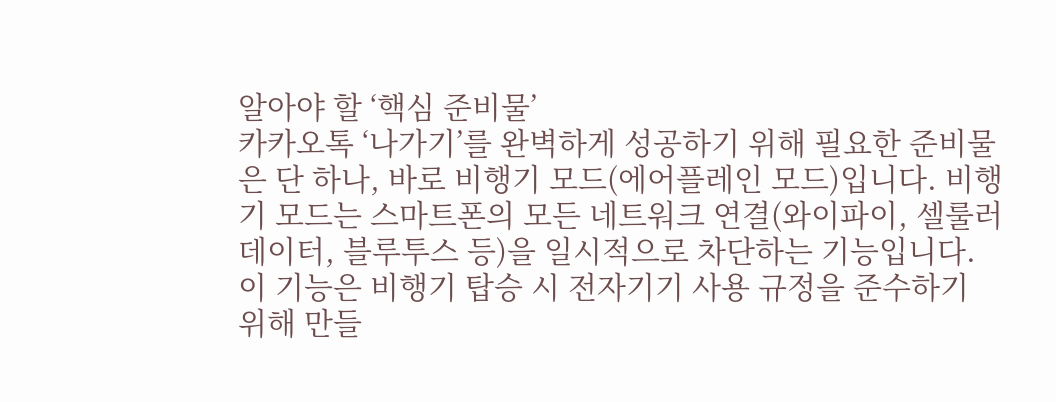알아야 할 ‘핵심 준비물’
카카오톡 ‘나가기’를 완벽하게 성공하기 위해 필요한 준비물은 단 하나, 바로 비행기 모드(에어플레인 모드)입니다. 비행기 모드는 스마트폰의 모든 네트워크 연결(와이파이, 셀룰러 데이터, 블루투스 등)을 일시적으로 차단하는 기능입니다. 이 기능은 비행기 탑승 시 전자기기 사용 규정을 준수하기 위해 만들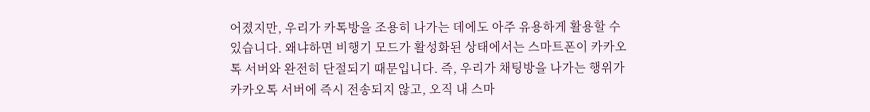어졌지만, 우리가 카톡방을 조용히 나가는 데에도 아주 유용하게 활용할 수 있습니다. 왜냐하면 비행기 모드가 활성화된 상태에서는 스마트폰이 카카오톡 서버와 완전히 단절되기 때문입니다. 즉, 우리가 채팅방을 나가는 행위가 카카오톡 서버에 즉시 전송되지 않고, 오직 내 스마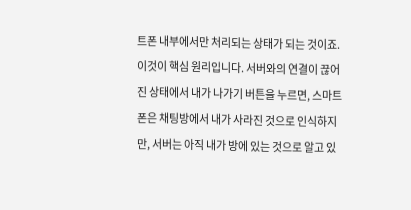트폰 내부에서만 처리되는 상태가 되는 것이죠.
이것이 핵심 원리입니다. 서버와의 연결이 끊어진 상태에서 내가 나가기 버튼을 누르면, 스마트폰은 채팅방에서 내가 사라진 것으로 인식하지만, 서버는 아직 내가 방에 있는 것으로 알고 있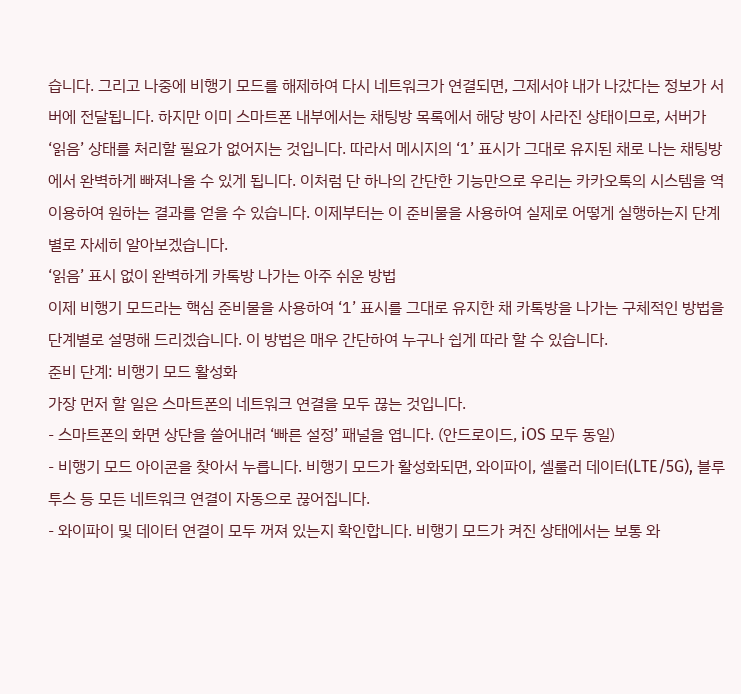습니다. 그리고 나중에 비행기 모드를 해제하여 다시 네트워크가 연결되면, 그제서야 내가 나갔다는 정보가 서버에 전달됩니다. 하지만 이미 스마트폰 내부에서는 채팅방 목록에서 해당 방이 사라진 상태이므로, 서버가 ‘읽음’ 상태를 처리할 필요가 없어지는 것입니다. 따라서 메시지의 ‘1’ 표시가 그대로 유지된 채로 나는 채팅방에서 완벽하게 빠져나올 수 있게 됩니다. 이처럼 단 하나의 간단한 기능만으로 우리는 카카오톡의 시스템을 역이용하여 원하는 결과를 얻을 수 있습니다. 이제부터는 이 준비물을 사용하여 실제로 어떻게 실행하는지 단계별로 자세히 알아보겠습니다.
‘읽음’ 표시 없이 완벽하게 카톡방 나가는 아주 쉬운 방법
이제 비행기 모드라는 핵심 준비물을 사용하여 ‘1’ 표시를 그대로 유지한 채 카톡방을 나가는 구체적인 방법을 단계별로 설명해 드리겠습니다. 이 방법은 매우 간단하여 누구나 쉽게 따라 할 수 있습니다.
준비 단계: 비행기 모드 활성화
가장 먼저 할 일은 스마트폰의 네트워크 연결을 모두 끊는 것입니다.
- 스마트폰의 화면 상단을 쓸어내려 ‘빠른 설정’ 패널을 엽니다. (안드로이드, iOS 모두 동일)
- 비행기 모드 아이콘을 찾아서 누릅니다. 비행기 모드가 활성화되면, 와이파이, 셀룰러 데이터(LTE/5G), 블루투스 등 모든 네트워크 연결이 자동으로 끊어집니다.
- 와이파이 및 데이터 연결이 모두 꺼져 있는지 확인합니다. 비행기 모드가 켜진 상태에서는 보통 와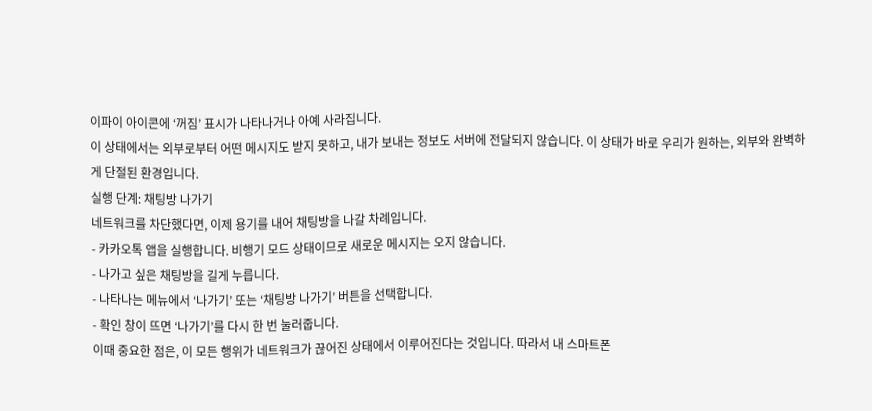이파이 아이콘에 ‘꺼짐’ 표시가 나타나거나 아예 사라집니다.
이 상태에서는 외부로부터 어떤 메시지도 받지 못하고, 내가 보내는 정보도 서버에 전달되지 않습니다. 이 상태가 바로 우리가 원하는, 외부와 완벽하게 단절된 환경입니다.
실행 단계: 채팅방 나가기
네트워크를 차단했다면, 이제 용기를 내어 채팅방을 나갈 차례입니다.
- 카카오톡 앱을 실행합니다. 비행기 모드 상태이므로 새로운 메시지는 오지 않습니다.
- 나가고 싶은 채팅방을 길게 누릅니다.
- 나타나는 메뉴에서 ‘나가기’ 또는 ‘채팅방 나가기’ 버튼을 선택합니다.
- 확인 창이 뜨면 ‘나가기’를 다시 한 번 눌러줍니다.
이때 중요한 점은, 이 모든 행위가 네트워크가 끊어진 상태에서 이루어진다는 것입니다. 따라서 내 스마트폰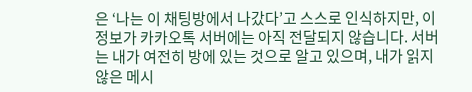은 ‘나는 이 채팅방에서 나갔다’고 스스로 인식하지만, 이 정보가 카카오톡 서버에는 아직 전달되지 않습니다. 서버는 내가 여전히 방에 있는 것으로 알고 있으며, 내가 읽지 않은 메시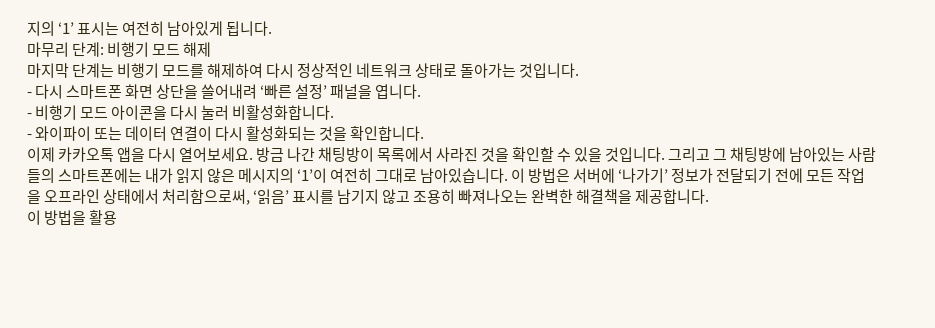지의 ‘1’ 표시는 여전히 남아있게 됩니다.
마무리 단계: 비행기 모드 해제
마지막 단계는 비행기 모드를 해제하여 다시 정상적인 네트워크 상태로 돌아가는 것입니다.
- 다시 스마트폰 화면 상단을 쓸어내려 ‘빠른 설정’ 패널을 엽니다.
- 비행기 모드 아이콘을 다시 눌러 비활성화합니다.
- 와이파이 또는 데이터 연결이 다시 활성화되는 것을 확인합니다.
이제 카카오톡 앱을 다시 열어보세요. 방금 나간 채팅방이 목록에서 사라진 것을 확인할 수 있을 것입니다. 그리고 그 채팅방에 남아있는 사람들의 스마트폰에는 내가 읽지 않은 메시지의 ‘1’이 여전히 그대로 남아있습니다. 이 방법은 서버에 ‘나가기’ 정보가 전달되기 전에 모든 작업을 오프라인 상태에서 처리함으로써, ‘읽음’ 표시를 남기지 않고 조용히 빠져나오는 완벽한 해결책을 제공합니다.
이 방법을 활용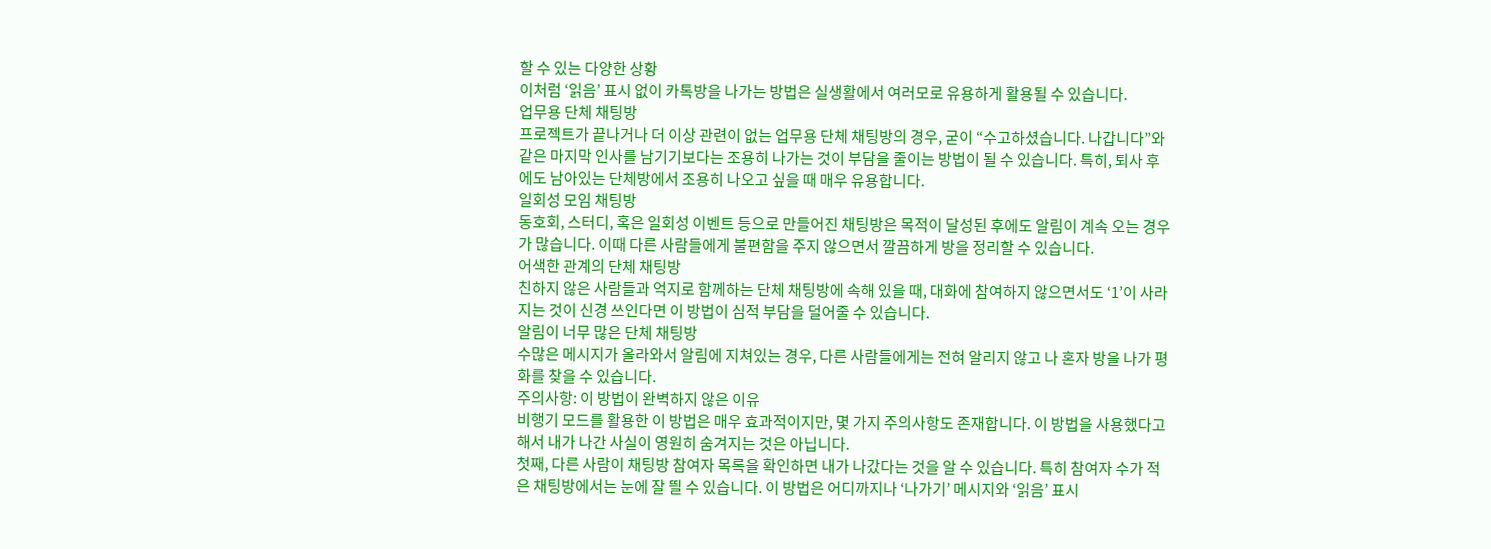할 수 있는 다양한 상황
이처럼 ‘읽음’ 표시 없이 카톡방을 나가는 방법은 실생활에서 여러모로 유용하게 활용될 수 있습니다.
업무용 단체 채팅방
프로젝트가 끝나거나 더 이상 관련이 없는 업무용 단체 채팅방의 경우, 굳이 “수고하셨습니다. 나갑니다”와 같은 마지막 인사를 남기기보다는 조용히 나가는 것이 부담을 줄이는 방법이 될 수 있습니다. 특히, 퇴사 후에도 남아있는 단체방에서 조용히 나오고 싶을 때 매우 유용합니다.
일회성 모임 채팅방
동호회, 스터디, 혹은 일회성 이벤트 등으로 만들어진 채팅방은 목적이 달성된 후에도 알림이 계속 오는 경우가 많습니다. 이때 다른 사람들에게 불편함을 주지 않으면서 깔끔하게 방을 정리할 수 있습니다.
어색한 관계의 단체 채팅방
친하지 않은 사람들과 억지로 함께하는 단체 채팅방에 속해 있을 때, 대화에 참여하지 않으면서도 ‘1’이 사라지는 것이 신경 쓰인다면 이 방법이 심적 부담을 덜어줄 수 있습니다.
알림이 너무 많은 단체 채팅방
수많은 메시지가 올라와서 알림에 지쳐있는 경우, 다른 사람들에게는 전혀 알리지 않고 나 혼자 방을 나가 평화를 찾을 수 있습니다.
주의사항: 이 방법이 완벽하지 않은 이유
비행기 모드를 활용한 이 방법은 매우 효과적이지만, 몇 가지 주의사항도 존재합니다. 이 방법을 사용했다고 해서 내가 나간 사실이 영원히 숨겨지는 것은 아닙니다.
첫째, 다른 사람이 채팅방 참여자 목록을 확인하면 내가 나갔다는 것을 알 수 있습니다. 특히 참여자 수가 적은 채팅방에서는 눈에 잘 띌 수 있습니다. 이 방법은 어디까지나 ‘나가기’ 메시지와 ‘읽음’ 표시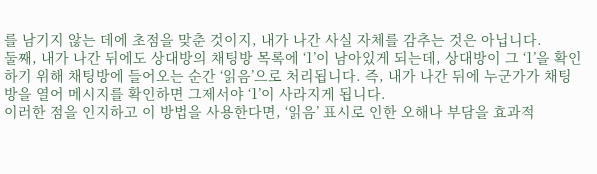를 남기지 않는 데에 초점을 맞춘 것이지, 내가 나간 사실 자체를 감추는 것은 아닙니다.
둘째, 내가 나간 뒤에도 상대방의 채팅방 목록에 ‘1’이 남아있게 되는데, 상대방이 그 ‘1’을 확인하기 위해 채팅방에 들어오는 순간 ‘읽음’으로 처리됩니다. 즉, 내가 나간 뒤에 누군가가 채팅방을 열어 메시지를 확인하면 그제서야 ‘1’이 사라지게 됩니다.
이러한 점을 인지하고 이 방법을 사용한다면, ‘읽음’ 표시로 인한 오해나 부담을 효과적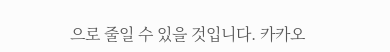으로 줄일 수 있을 것입니다. 카카오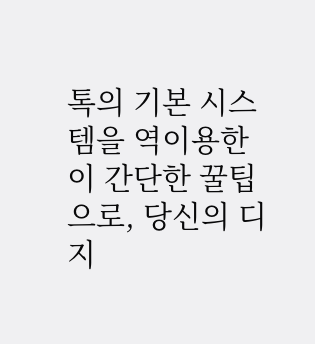톡의 기본 시스템을 역이용한 이 간단한 꿀팁으로, 당신의 디지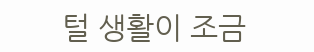털 생활이 조금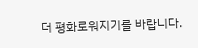더 평화로워지기를 바랍니다.